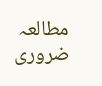مطالعہ ضروری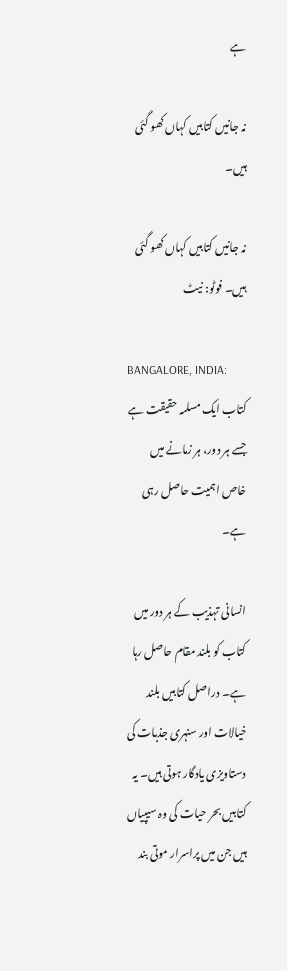ہے

نہ جانیں کتابیں کہاں کھو گئی ہیں۔

نہ جانیں کتابیں کہاں کھو گئی ہیں۔ فوٹو: نیٹ

BANGALORE, INDIA:
کتاب ایک مسلمہ حقیقت ہے جسے ہر دور، ہر زمانے میں خاص اہمیت حاصل رہی ہے۔

انسانی تہذیب کے ہر دور میں کتاب کو بلند مقام حاصل رہا ہے۔ دراصل کتابیں بلند خیالات اور سنہری جذبات کی دستاویزی یادگار ہوتی ہیں۔ یہ کتابیں بحر حیات کی وہ سیپیاں ہیں جن میں پراسرار موتی بند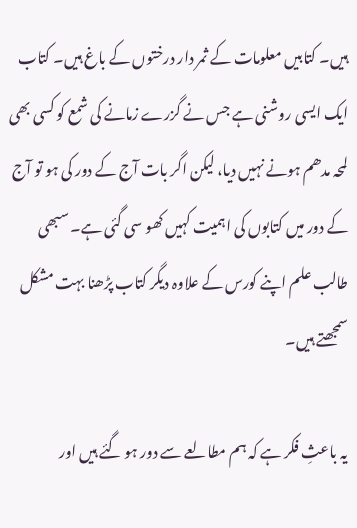ہیں۔ کتابیں معلومات کے ثمر دار درختوں کے باغ ہیں۔ کتاب ایک ایسی روشنی ہے جس نے گزرے زمانے کی شمع کو کسی بھی لمحہ مدھم ہونے نہیں دیا، لیکن اگر بات آج کے دور کی ہو تو آج کے دور میں کتابوں کی اہمیت کہیں کھو سی گئی ہے۔ سبھی طالب علم اپنے کورس کے علاوہ دیگر کتاب پڑھنا بہت مشکل سمجھتے ہیں۔

یہ باعثِ فکر ہے کہ ہم مطالعے سے دور ہو گئے ہیں اور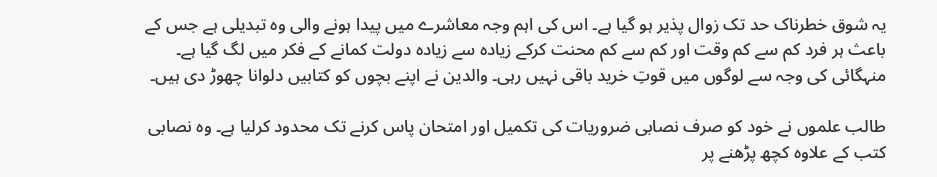یہ شوق خطرناک حد تک زوال پذیر ہو گیا ہے۔ اس کی اہم وجہ معاشرے میں پیدا ہونے والی وہ تبدیلی ہے جس کے باعث ہر فرد کم سے کم وقت اور کم سے کم محنت کرکے زیادہ سے زیادہ دولت کمانے کے فکر میں لگ گیا ہے۔ منہگائی کی وجہ سے لوگوں میں قوتِ خرید باقی نہیں رہی۔ والدین نے اپنے بچوں کو کتابیں دلوانا چھوڑ دی ہیں۔

طالب علموں نے خود کو صرف نصابی ضروریات کی تکمیل اور امتحان پاس کرنے تک محدود کرلیا ہے۔ وہ نصابی کتب کے علاوہ کچھ پڑھنے پر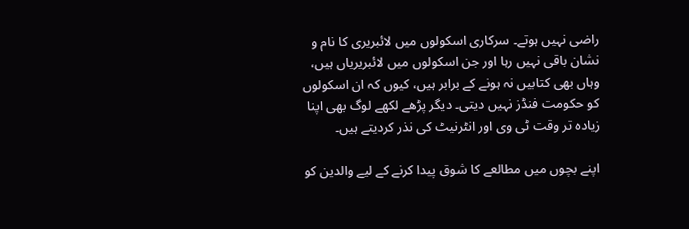راضی نہیں ہوتے۔ سرکاری اسکولوں میں لائبریری کا نام و نشان باقی نہیں رہا اور جن اسکولوں میں لائبریریاں ہیں، وہاں بھی کتابیں نہ ہونے کے برابر ہیں، کیوں کہ ان اسکولوں کو حکومت فنڈز نہیں دیتی۔ دیگر پڑھے لکھے لوگ بھی اپنا زیادہ تر وقت ٹی وی اور انٹرنیٹ کی نذر کردیتے ہیں۔

اپنے بچوں میں مطالعے کا شوق پیدا کرنے کے لیے والدین کو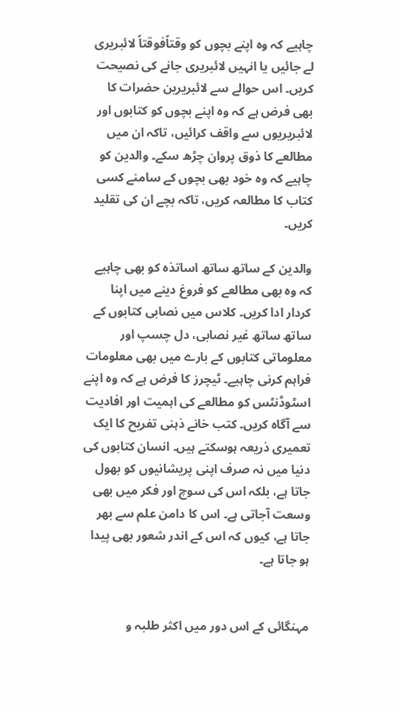چاہیے کہ وہ اپنے بچوں کو وقتاًفوقتاً لائبریری لے جائیں یا انہیں لائبریری جانے کی نصیحت کریں۔ اس حوالے سے لائبریرین حضرات کا بھی فرض ہے کہ وہ اپنے بچوں کو کتابوں اور لائبریریوں سے واقف کرائیں، تاکہ ان میں مطالعے کا ذوق پروان چڑھ سکے۔ والدین کو چاہیے کہ وہ خود بھی بچوں کے سامنے کسی کتاب کا مطالعہ کریں، تاکہ بچے ان کی تقلید کریں۔

والدین کے ساتھ ساتھ اساتذہ کو بھی چاہیے کہ وہ بھی مطالعے کو فروغ دینے میں اپنا کردار ادا کریں۔ کلاس میں نصابی کتابوں کے ساتھ ساتھ غیر نصابی، دل چسپ اور معلوماتی کتابوں کے بارے میں بھی معلومات فراہم کرنی چاہیے۔ ٹیچرز کا فرض ہے کہ وہ اپنے اسٹوڈنٹس کو مطالعے کی اہمیت اور افادیت سے آگاہ کریں۔ کتب خانے ذہنی تفریح کا ایک تعمیری ذریعہ ہوسکتے ہیں۔ انسان کتابوں کی دنیا میں نہ صرف اپنی پریشانیوں کو بھول جاتا ہے، بلکہ اس کی سوچ اور فکر میں بھی وسعت آجاتی ہے۔ اس کا دامن علم سے بھر جاتا ہے، کیوں کہ اس کے اندر شعور بھی پیدا ہو جاتا ہے۔


مہنگائی کے اس دور میں اکثر طلبہ و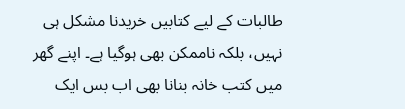طالبات کے لیے کتابیں خریدنا مشکل ہی نہیں، بلکہ ناممکن بھی ہوگیا ہے۔ اپنے گھر میں کتب خانہ بنانا بھی اب بس ایک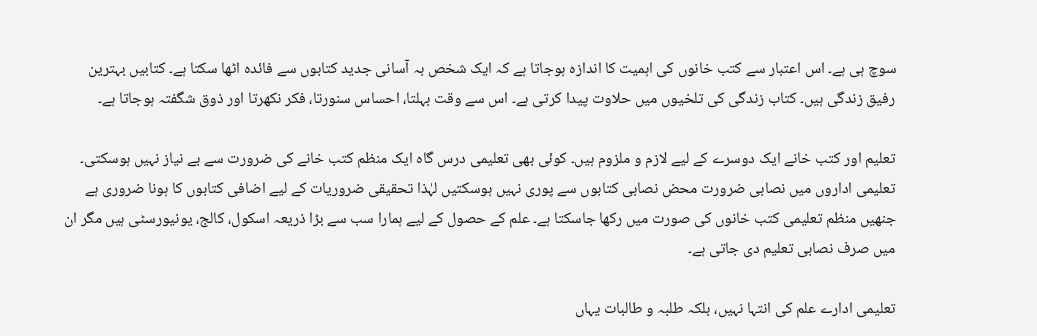سوچ ہی ہے۔ اس اعتبار سے کتب خانوں کی اہمیت کا اندازہ ہوجاتا ہے کہ ایک شخص بہ آسانی جدید کتابوں سے فائدہ اٹھا سکتا ہے۔ کتابیں بہترین رفیق زندگی ہیں۔ کتاب زندگی کی تلخیوں میں حلاوت پیدا کرتی ہے۔ اس سے وقت بہلتا، احساس سنورتا، فکر نکھرتا اور ذوق شگفتہ ہوجاتا ہے۔

تعلیم اور کتب خانے ایک دوسرے کے لیے لازم و ملزوم ہیں۔ کوئی بھی تعلیمی درس گاہ ایک منظم کتب خانے کی ضرورت سے بے نیاز نہیں ہوسکتی۔ تعلیمی اداروں میں نصابی ضرورت محض نصابی کتابوں سے پوری نہیں ہوسکتیں لہٰذا تحقیقی ضروریات کے لیے اضافی کتابوں کا ہونا ضروری ہے جنھیں منظم تعلیمی کتب خانوں کی صورت میں رکھا جاسکتا ہے۔ علم کے حصول کے لیے ہمارا سب سے بڑا ذریعہ اسکول، کالج، یونیورسٹی ہیں مگر ان میں صرف نصابی تعلیم دی جاتی ہے۔

تعلیمی ادارے علم کی انتہا نہیں، بلکہ طلبہ و طالبات یہاں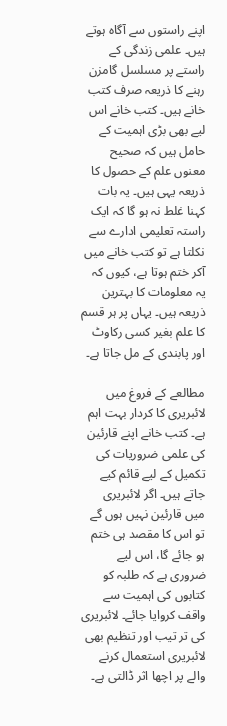اپنے راستوں سے آگاہ ہوتے ہیں۔ علمی زندگی کے راستے پر مسلسل گامزن رہنے کا ذریعہ صرف کتب خانے ہیں۔ کتب خانے اس لیے بھی بڑی اہمیت کے حامل ہیں کہ صحیح معنوں علم کے حصول کا ذریعہ یہی ہیں۔ یہ بات کہنا غلط نہ ہو گا کہ ایک راستہ تعلیمی ادارے سے نکلتا ہے تو کتب خانے میں آکر ختم ہوتا ہے، کیوں کہ یہ معلومات کا بہترین ذریعہ ہیں۔ یہاں پر ہر قسم کا علم بغیر کسی رکاوٹ اور پابندی کے مل جاتا ہے۔

مطالعے کے فروغ میں لائبریری کا کردار بہت اہم ہے۔ کتب خانے اپنے قارئین کی علمی ضروریات کی تکمیل کے لیے قائم کیے جاتے ہیں۔ اگر لائبریری میں قارئین نہیں ہوں گے تو اس کا مقصد ہی ختم ہو جائے گا، اس لیے ضروری ہے کہ طلبہ کو کتابوں کی اہمیت سے واقف کروایا جائے۔ لائبریری کی تر تیب اور تنظیم بھی لائبریری استعمال کرنے والے پر اچھا اثر ڈالتی ہے۔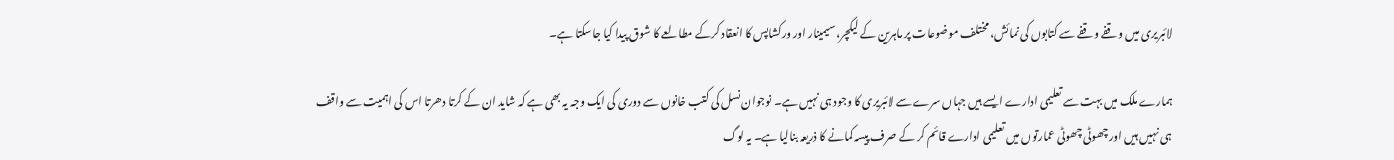لائبریری میں وقفے وقفے سے کتابوں کی نمائش، مختلف موضوعات پر ماہرین کے لیکچر، سیمینار اور ورکشاپس کا انعقاد کرکے مطالعے کا شوق پیدا کیا جاسکتا ہے۔

ہمارے ملک میں بہت سے تعلیمی ادارے ایسے ہیں جہاں سرے سے لائبریری کا وجود ہی نہیں ہے۔ نوجوان نسل کی کتب خانوں سے دوری کی ایک وجہ یہ بھی ہے کہ شاید ان کے کرتا دھرتا اس کی اہمیت سے واقف ہی نہیں ہیں اور چھوٹی چھوٹی عمارتوں میں تعلیمی ادارے قائم کر کے صرف پیسہ کمانے کا ذریعہ بنالیا ہے۔ یہ لوگ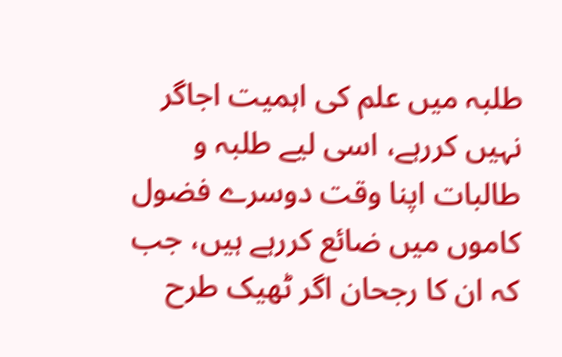طلبہ میں علم کی اہمیت اجاگر نہیں کررہے، اسی لیے طلبہ و طالبات اپنا وقت دوسرے فضول کاموں میں ضائع کررہے ہیں، جب کہ ان کا رجحان اگر ٹھیک طرح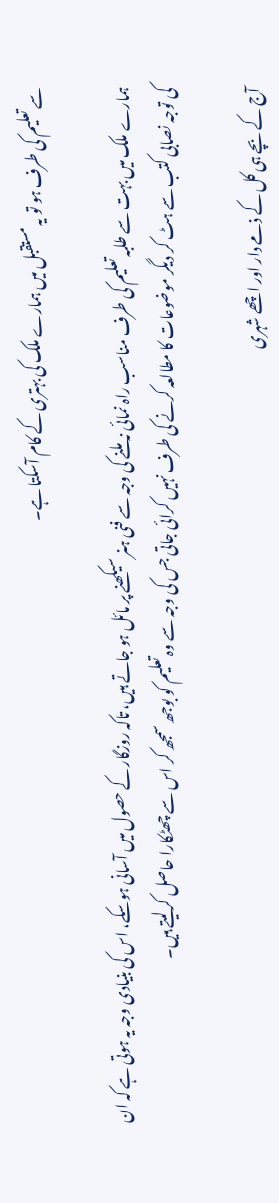سے تعلیم کی طرف ہو تو یہ مستقبل میں ہمارے ملک کی بہتری کے کام آسکتا ہے۔

ہمارے ملک میں بہت سے طلبہ تعلیم کی طرف مناسب راہ نمائی نہ ملنے کی وجہ سے فنی ہنر سیکھنے پر مائل ہو جاتے ہیں، تاکہ روزگار کے حصول میں آسانی ہوسکے، اس کی بنیادی وجہ یہ ہوتی ہے کہ ان کی توجہ نصابی کتب سے ہٹ کر دیگر موضوعات کا مطالعہ کرنے کی طرف نہیں کرائی جاتی جس کی وجہ سے وہ تعلیم کو بوجھ سمجھ کر اس سے چھٹکارا حاصل کرلیتے ہیں۔

آج کے بچے ہی کل کے ذمے دار اور اچھے شہری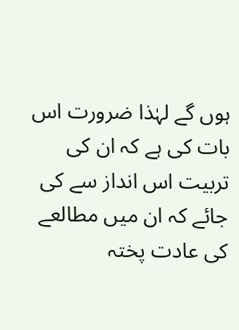ہوں گے لہٰذا ضرورت اس بات کی ہے کہ ان کی تربیت اس انداز سے کی جائے کہ ان میں مطالعے کی عادت پختہ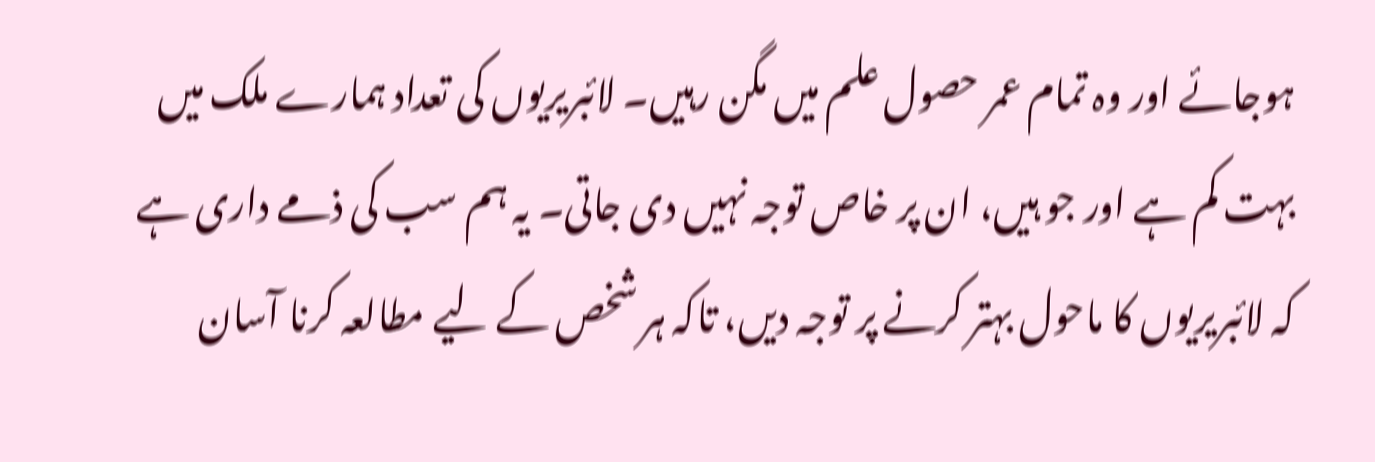ہوجائے اور وہ تمام عمر حصول علم میں مگن رہیں۔ لائبریریوں کی تعداد ہمارے ملک میں بہت کم ہے اور جو ہیں، ان پر خاص توجہ نہیں دی جاتی۔ یہ ہم سب کی ذمے داری ہے کہ لائبریریوں کا ماحول بہتر کرنے پر توجہ دیں، تاکہ ہر شخص کے لیے مطالعہ کرنا آسان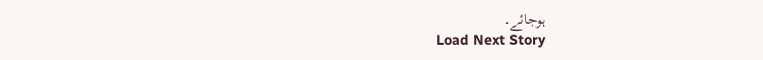ہوجائے۔
Load Next Story